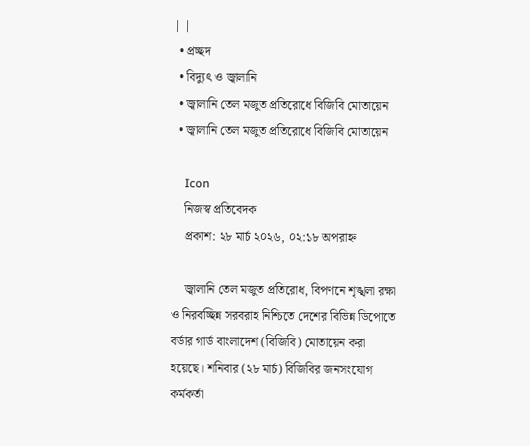| |
  • প্রচ্ছদ
  • বিদ্যুৎ ও জ্বালানি
  • জ্বালানি তেল মজুত প্রতিরোধে বিজিবি মোতায়েন
  • জ্বালানি তেল মজুত প্রতিরোধে বিজিবি মোতায়েন

    Icon
    নিজস্ব প্রতিবেদক
    প্রকাশ: ২৮ মার্চ ২০২৬, ০২:১৮ অপরাহ্ন

    জ্বালানি তেল মজুত প্রতিরোধ, বিপণনে শৃঙ্খলা রক্ষা ও নিরবচ্ছিন্ন সরবরাহ নিশ্চিতে দেশের বিভিন্ন ডিপোতে বর্ডার গার্ড বাংলাদেশ (বিজিবি) মোতায়েন করা হয়েছে। শনিবার (২৮ মার্চ) বিজিবির জনসংযোগ কর্মকর্তা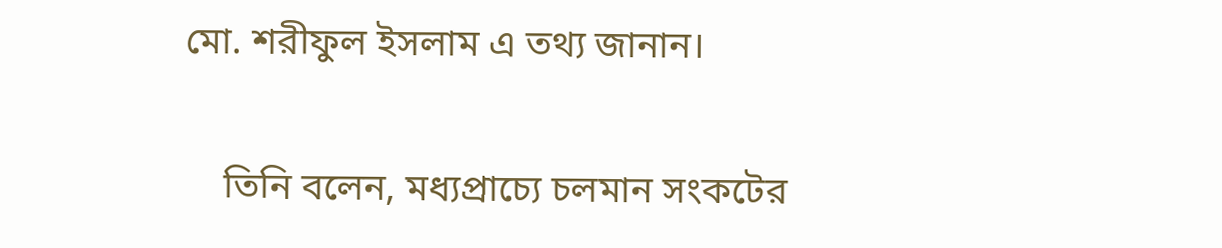মো. শরীফুল ইসলাম এ তথ্য জানান।

    তিনি বলেন, মধ্যপ্রাচ্যে চলমান সংকটের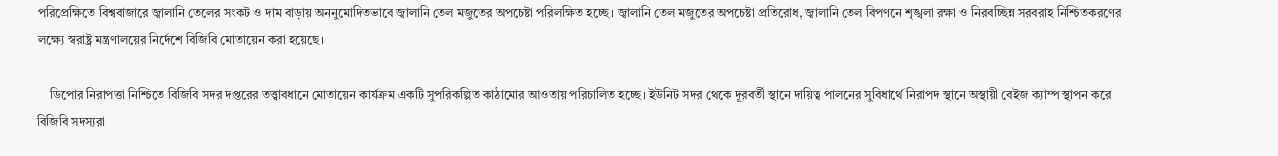পরিপ্রেক্ষিতে বিশ্ববাজারে জ্বালানি তেলের সংকট ও দাম বাড়ায় অননুমোদিতভাবে জ্বালানি তেল মজুতের অপচেষ্টা পরিলক্ষিত হচ্ছে। জ্বালানি তেল মজুতের অপচেষ্টা প্রতিরোধ, জ্বালানি তেল বিপণনে শৃঙ্খলা রক্ষা ও নিরবচ্ছিন্ন সরবরাহ নিশ্চিতকরণের লক্ষ্যে স্বরাষ্ট্র মন্ত্রণালয়ের নির্দেশে বিজিবি মোতায়েন করা হয়েছে।

    ডিপোর নিরাপত্তা নিশ্চিতে বিজিবি সদর দপ্তরের তত্ত্বাবধানে মোতায়েন কার্যক্রম একটি সুপরিকল্পিত কাঠামোর আওতায় পরিচালিত হচ্ছে। ইউনিট সদর থেকে দূরবর্তী স্থানে দায়িত্ব পালনের সুবিধার্থে নিরাপদ স্থানে অস্থায়ী বেইজ ক্যাম্প স্থাপন করে বিজিবি সদস্যরা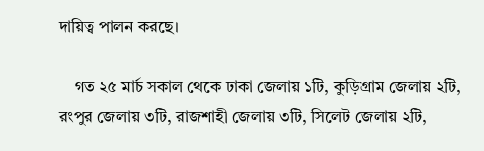দায়িত্ব পালন করছে।

    গত ২৫ মার্চ সকাল থেকে ঢাকা জেলায় ১টি, কুড়িগ্রাম জেলায় ২টি, রংপুর জেলায় ৩টি, রাজশাহী জেলায় ৩টি, সিলেট জেলায় ২টি,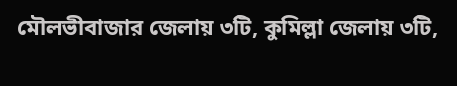মৌলভীবাজার জেলায় ৩টি, কুমিল্লা জেলায় ৩টি,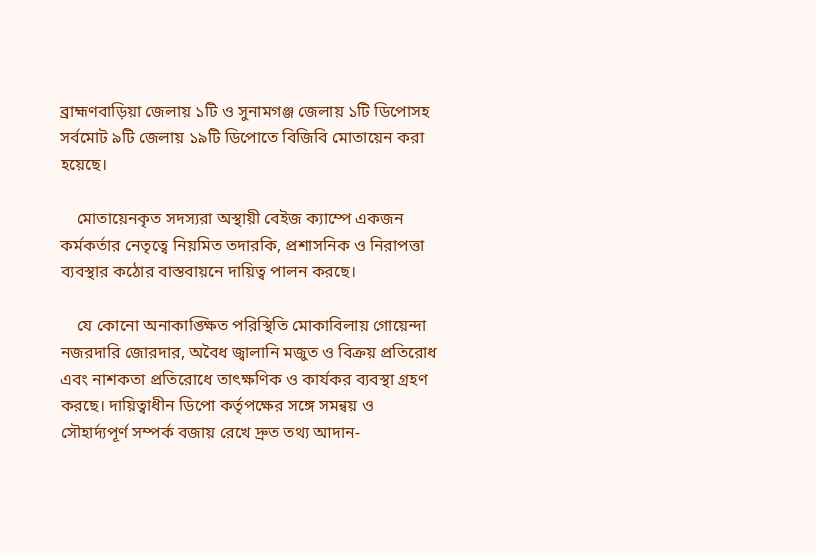ব্রাহ্মণবাড়িয়া জেলায় ১টি ও সুনামগঞ্জ জেলায় ১টি ডিপোসহ সর্বমোট ৯টি জেলায় ১৯টি ডিপোতে বিজিবি মোতায়েন করা হয়েছে।

    মোতায়েনকৃত সদস্যরা অস্থায়ী বেইজ ক্যাম্পে একজন কর্মকর্তার নেতৃত্বে নিয়মিত তদারকি, প্রশাসনিক ও নিরাপত্তা ব্যবস্থার কঠোর বাস্তবায়নে দায়িত্ব পালন করছে।

    যে কোনো অনাকাঙ্ক্ষিত পরিস্থিতি মোকাবিলায় গোয়েন্দা নজরদারি জোরদার, অবৈধ জ্বালানি মজুত ও বিক্রয় প্রতিরোধ এবং নাশকতা প্রতিরোধে তাৎক্ষণিক ও কার্যকর ব্যবস্থা গ্রহণ করছে। দায়িত্বাধীন ডিপো কর্তৃপক্ষের সঙ্গে সমন্বয় ও সৌহার্দ্যপূর্ণ সম্পর্ক বজায় রেখে দ্রুত তথ্য আদান-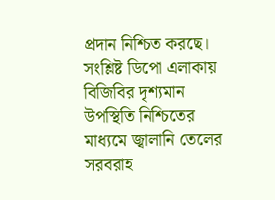প্রদান নিশ্চিত করছে। সংশ্লিষ্ট ডিপো এলাকায় বিজিবির দৃশ্যমান উপস্থিতি নিশ্চিতের মাধ্যমে জ্বালানি তেলের সরবরাহ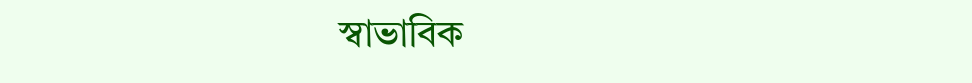স্বাভাবিক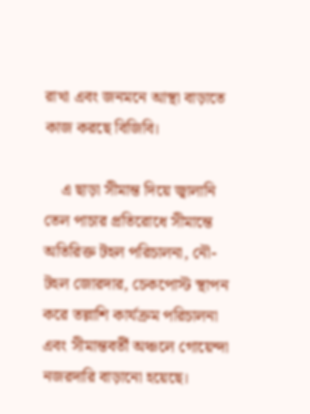রাখা এবং জনমনে আস্থা বাড়াতে কাজ করছে বিজিবি।

    এ ছাড়া সীমান্ত দিয়ে জ্বালানি তেল পাচার প্রতিরোধে সীমান্তে অতিরিক্ত টহল পরিচালনা, নৌ-টহল জোরদার, চেকপোস্ট স্থাপন করে তল্লাশি কার্যক্রম পরিচালনা এবং সীমান্তবর্তী অঞ্চলে গোয়েন্দা নজরদারি বাড়ানো হয়েছে।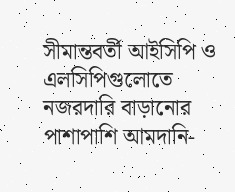সীমান্তবর্তী আইসিপি ও এলসিপিগুলোতে নজরদারি বাড়ানোর পাশাপাশি আমদানি-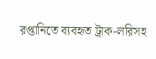রপ্তানিতে ব্যবহৃত ট্রাক-লরিসহ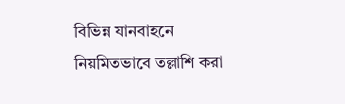বিভিন্ন যানবাহনে নিয়মিতভাবে তল্লাশি করা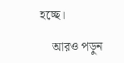হচ্ছে।

    আরও পড়ুন